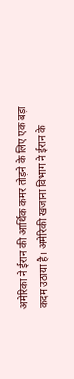अमेरिका ने ईरान की आर्थिक कमर तोड़ने के लिए एक बड़ा कदम उठाया है। अमेरिकी खजाना विभाग ने ईरान के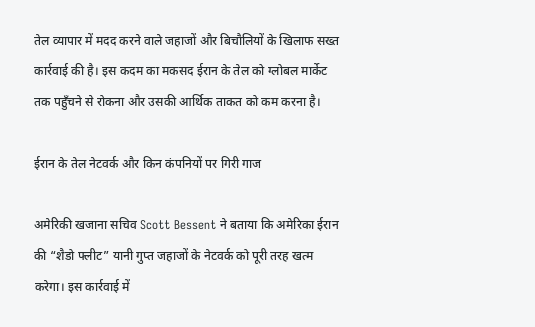तेल व्यापार में मदद करने वाले जहाजों और बिचौलियों के खिलाफ सख्त कार्रवाई की है। इस कदम का मकसद ईरान के तेल को ग्लोबल मार्केट तक पहुँचने से रोकना और उसकी आर्थिक ताकत को कम करना है।

ईरान के तेल नेटवर्क और किन कंपनियों पर गिरी गाज

अमेरिकी खजाना सचिव Scott Bessent ने बताया कि अमेरिका ईरान की “शैडो फ्लीट” यानी गुप्त जहाजों के नेटवर्क को पूरी तरह खत्म करेगा। इस कार्रवाई में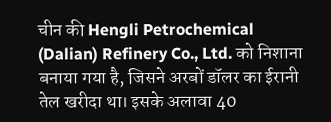चीन की Hengli Petrochemical (Dalian) Refinery Co., Ltd. को निशाना बनाया गया है, जिसने अरबों डॉलर का ईरानी तेल खरीदा था। इसके अलावा 40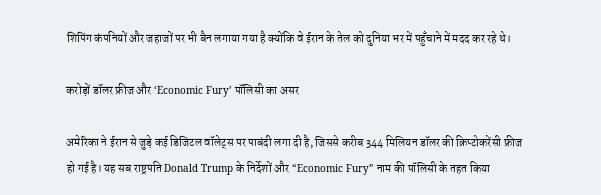शिपिंग कंपनियों और जहाजों पर भी बैन लगाया गया है क्योंकि वे ईरान के तेल को दुनिया भर में पहुँचाने में मदद कर रहे थे।

करोड़ों डॉलर फ्रीज और ‘Economic Fury’ पॉलिसी का असर

अमेरिका ने ईरान से जुड़े कई डिजिटल वॉलेट्स पर पाबंदी लगा दी है, जिससे करीब 344 मिलियन डॉलर की क्रिप्टोकरेंसी फ्रीज हो गई है। यह सब राष्ट्रपति Donald Trump के निर्देशों और “Economic Fury” नाम की पॉलिसी के तहत किया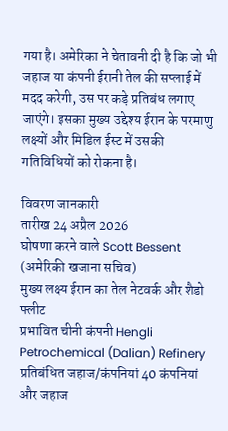गया है। अमेरिका ने चेतावनी दी है कि जो भी जहाज या कंपनी ईरानी तेल की सप्लाई में मदद करेगी, उस पर कड़े प्रतिबंध लगाए जाएंगे। इसका मुख्य उद्देश्य ईरान के परमाणु लक्ष्यों और मिडिल ईस्ट में उसकी गतिविधियों को रोकना है।

विवरण जानकारी
तारीख 24 अप्रैल 2026
घोषणा करने वाले Scott Bessent (अमेरिकी खजाना सचिव)
मुख्य लक्ष्य ईरान का तेल नेटवर्क और शैडो फ्लीट
प्रभावित चीनी कंपनी Hengli Petrochemical (Dalian) Refinery
प्रतिबंधित जहाज/कंपनियां 40 कंपनियां और जहाज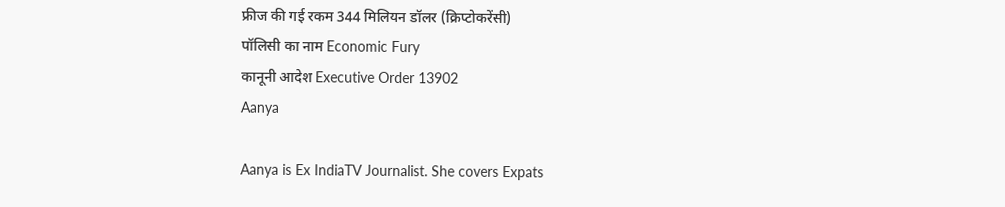फ्रीज की गई रकम 344 मिलियन डॉलर (क्रिप्टोकरेंसी)
पॉलिसी का नाम Economic Fury
कानूनी आदेश Executive Order 13902
Aanya

Aanya is Ex IndiaTV Journalist. She covers Expats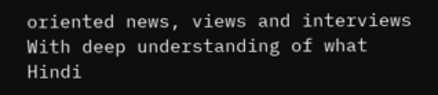oriented news, views and interviews With deep understanding of what Hindi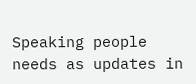Speaking people needs as updates in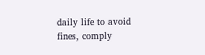daily life to avoid fines, comply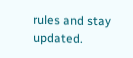rules and stay updated.